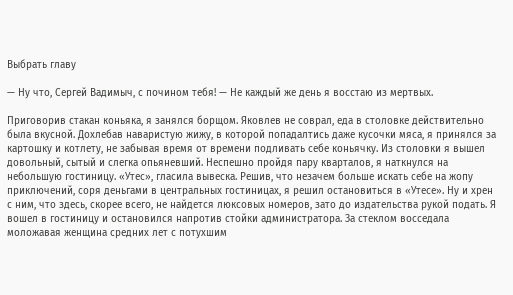Выбрать главу

— Ну что, Сергей Вадимыч, с почином тебя! — Не каждый же день я восстаю из мертвых.

Приговорив стакан коньяка, я занялся борщом. Яковлев не соврал, еда в столовке действительно была вкусной. Дохлебав наваристую жижу, в которой попадалтись даже кусочки мяса, я принялся за картошку и котлету, не забывая время от времени подливать себе коньячку. Из столовки я вышел довольный, сытый и слегка опьяневший. Неспешно пройдя пару кварталов, я наткнулся на небольшую гостиницу. «Утес», гласила вывеска. Решив, что незачем больше искать себе на жопу приключений, соря деньгами в центральных гостиницах, я решил остановиться в «Утесе». Ну и хрен с ним, что здесь, скорее всего, не найдется люксовых номеров, зато до издательства рукой подать. Я вошел в гостиницу и остановился напротив стойки администратора. За стеклом восседала моложавая женщина средних лет с потухшим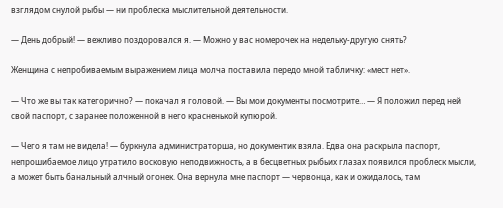взглядом снулой рыбы — ни проблеска мыслительной деятельности.

— День добрый! — вежливо поздоровался я. — Можно у вас номерочек на недельку-другую снять?

Женщина с непробиваемым выражением лица молча поставила передо мной табличку: «мест нет».

— Что же вы так категорично? — покачал я головой. — Вы мои документы посмотрите… — Я положил перед ней свой паспорт, с заранее положенной в него красненькой купюрой.

— Чего я там не видела! — буркнула администраторша, но документик взяла. Едва она раскрыла паспорт, непрошибаемое лицо утратило восковую неподвижность, а в бесцветных рыбьих глазах появился проблеск мысли, а может быть банальный алчный огонек. Она вернула мне паспорт — червонца, как и ожидалось, там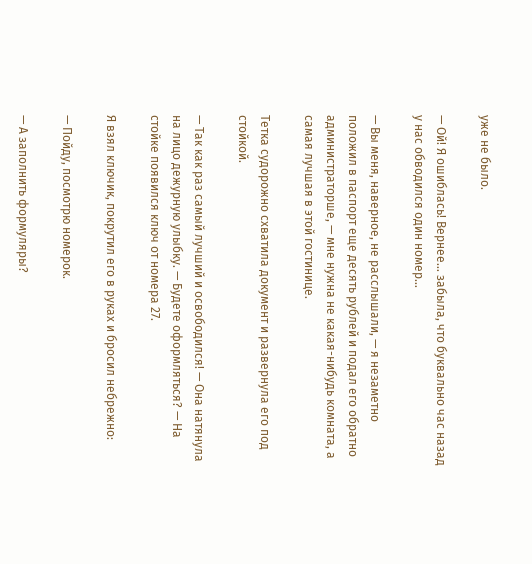уже не было.

— Ой! Я ошиблась! Вернее… забыла, что буквально час назад у нас обводился один номер…

— Вы меня, наверное, не расслышали, — я незаметно положил в паспорт еще десять рублей и подал его обратно администраторше, — мне нужна не какая-нибудь комната, а самая лучшая в этой гостинице.

Тетка судорожно схватила документ и развернула его под стойкой.

— Так как раз самый лучший и освободился! — Она натянула на лицо дежурную улыбку. — Будете оформляться? — На стойке появился ключ от номера 27.

Я взял ключик, покрутил его в руках и бросил небрежно:

— Пойду, посмотрю номерок.

— А заполнить формуляры?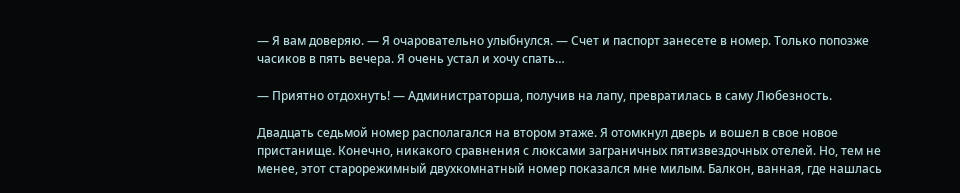— Я вам доверяю. — Я очаровательно улыбнулся. — Счет и паспорт занесете в номер. Только попозже часиков в пять вечера. Я очень устал и хочу спать…

— Приятно отдохнуть! — Администраторша, получив на лапу, превратилась в саму Любезность.

Двадцать седьмой номер располагался на втором этаже. Я отомкнул дверь и вошел в свое новое пристанище. Конечно, никакого сравнения с люксами заграничных пятизвездочных отелей. Но, тем не менее, этот старорежимный двухкомнатный номер показался мне милым. Балкон, ванная, где нашлась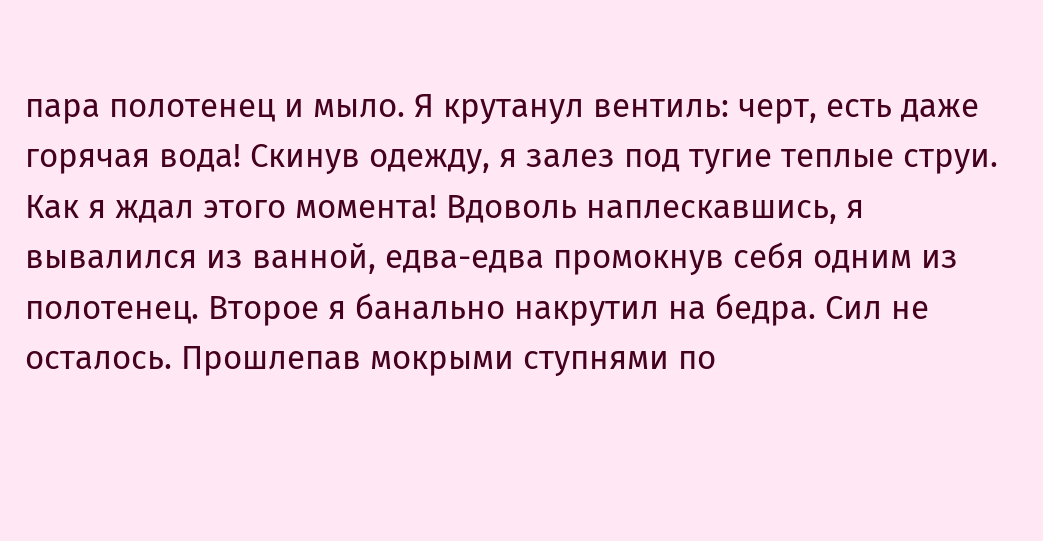пара полотенец и мыло. Я крутанул вентиль: черт, есть даже горячая вода! Скинув одежду, я залез под тугие теплые струи. Как я ждал этого момента! Вдоволь наплескавшись, я вывалился из ванной, едва-едва промокнув себя одним из полотенец. Второе я банально накрутил на бедра. Сил не осталось. Прошлепав мокрыми ступнями по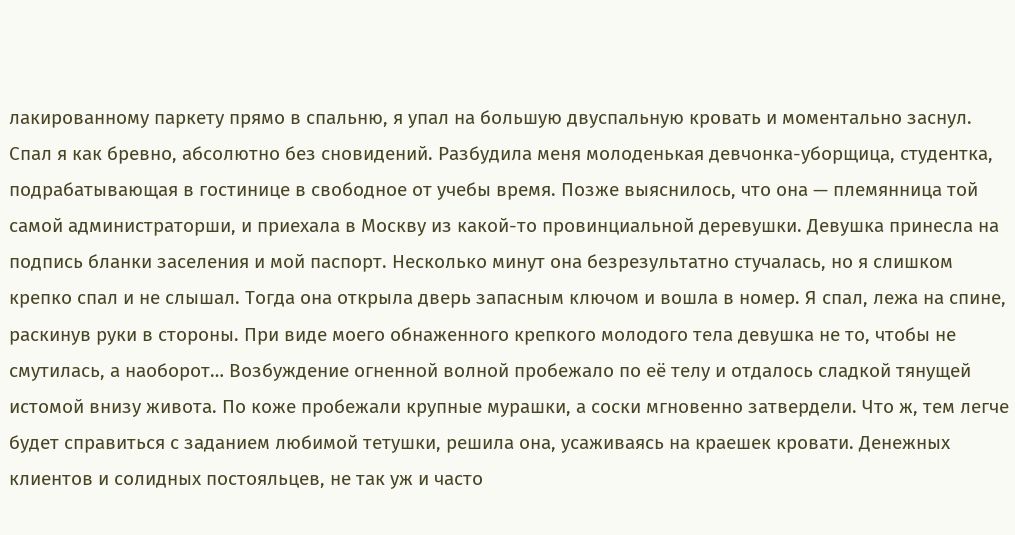лакированному паркету прямо в спальню, я упал на большую двуспальную кровать и моментально заснул. Спал я как бревно, абсолютно без сновидений. Разбудила меня молоденькая девчонка-уборщица, студентка, подрабатывающая в гостинице в свободное от учебы время. Позже выяснилось, что она — племянница той самой администраторши, и приехала в Москву из какой-то провинциальной деревушки. Девушка принесла на подпись бланки заселения и мой паспорт. Несколько минут она безрезультатно стучалась, но я слишком крепко спал и не слышал. Тогда она открыла дверь запасным ключом и вошла в номер. Я спал, лежа на спине, раскинув руки в стороны. При виде моего обнаженного крепкого молодого тела девушка не то, чтобы не смутилась, а наоборот… Возбуждение огненной волной пробежало по её телу и отдалось сладкой тянущей истомой внизу живота. По коже пробежали крупные мурашки, а соски мгновенно затвердели. Что ж, тем легче будет справиться с заданием любимой тетушки, решила она, усаживаясь на краешек кровати. Денежных клиентов и солидных постояльцев, не так уж и часто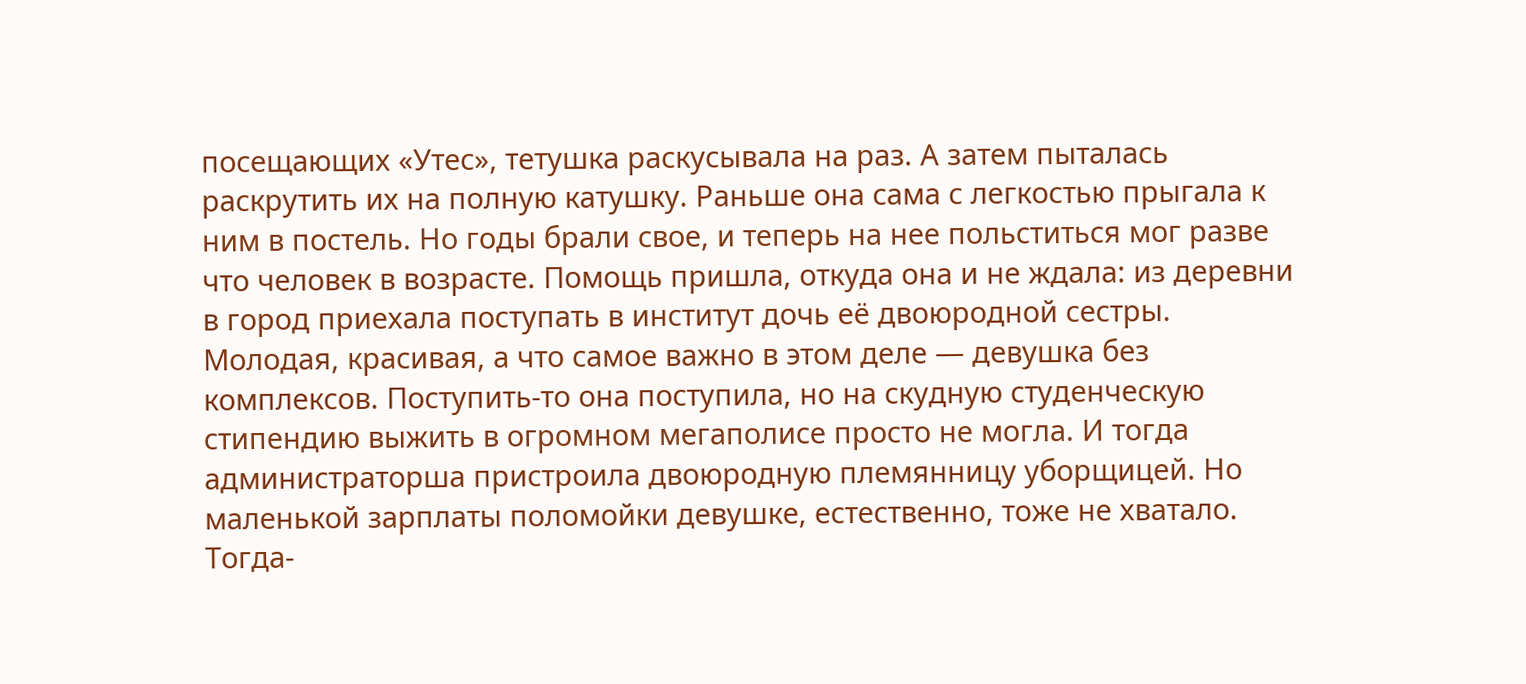посещающих «Утес», тетушка раскусывала на раз. А затем пыталась раскрутить их на полную катушку. Раньше она сама с легкостью прыгала к ним в постель. Но годы брали свое, и теперь на нее польститься мог разве что человек в возрасте. Помощь пришла, откуда она и не ждала: из деревни в город приехала поступать в институт дочь её двоюродной сестры. Молодая, красивая, а что самое важно в этом деле — девушка без комплексов. Поступить-то она поступила, но на скудную студенческую стипендию выжить в огромном мегаполисе просто не могла. И тогда администраторша пристроила двоюродную племянницу уборщицей. Но маленькой зарплаты поломойки девушке, естественно, тоже не хватало. Тогда-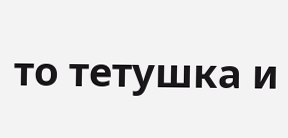то тетушка и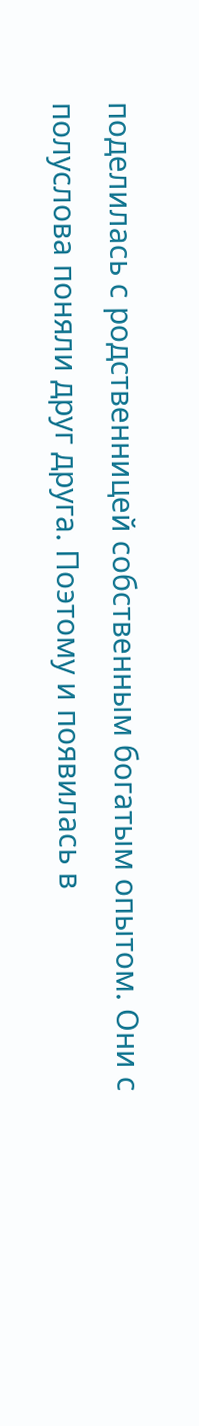поделилась с родственницей собственным богатым опытом. Они с полуслова поняли друг друга. Поэтому и появилась в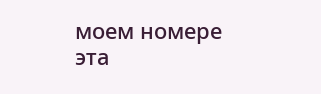моем номере эта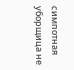симпотная уборщица не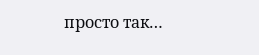просто так…